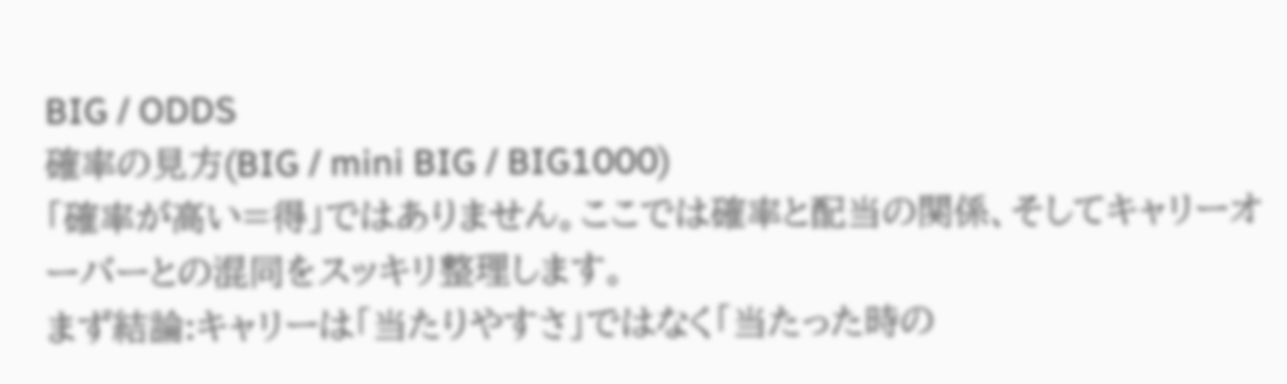BIG / ODDS
確率の見方(BIG / mini BIG / BIG1000)
「確率が高い=得」ではありません。ここでは確率と配当の関係、そしてキャリーオーバーとの混同をスッキリ整理します。
まず結論:キャリーは「当たりやすさ」ではなく「当たった時の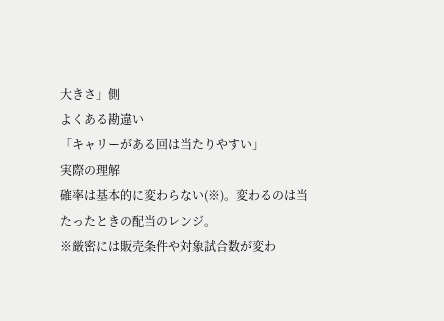大きさ」側
よくある勘違い
「キャリーがある回は当たりやすい」
実際の理解
確率は基本的に変わらない(※)。変わるのは当たったときの配当のレンジ。
※厳密には販売条件や対象試合数が変わ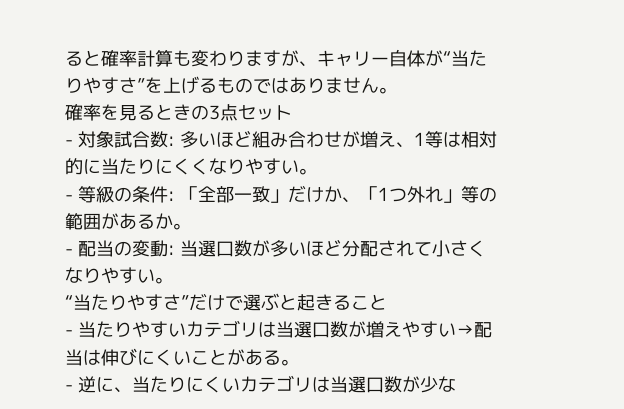ると確率計算も変わりますが、キャリー自体が“当たりやすさ”を上げるものではありません。
確率を見るときの3点セット
- 対象試合数: 多いほど組み合わせが増え、1等は相対的に当たりにくくなりやすい。
- 等級の条件: 「全部一致」だけか、「1つ外れ」等の範囲があるか。
- 配当の変動: 当選口数が多いほど分配されて小さくなりやすい。
“当たりやすさ”だけで選ぶと起きること
- 当たりやすいカテゴリは当選口数が増えやすい→配当は伸びにくいことがある。
- 逆に、当たりにくいカテゴリは当選口数が少な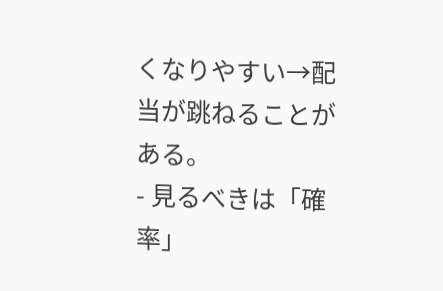くなりやすい→配当が跳ねることがある。
- 見るべきは「確率」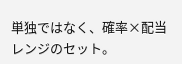単独ではなく、確率×配当レンジのセット。